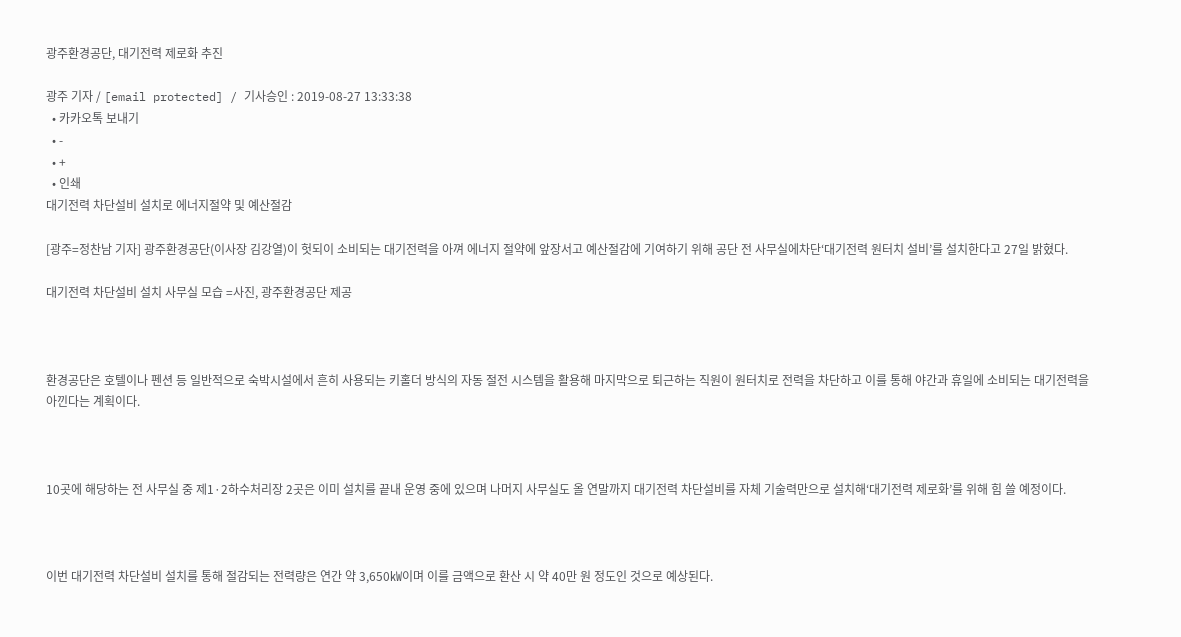광주환경공단, 대기전력 제로화 추진

광주 기자 / [email protected] / 기사승인 : 2019-08-27 13:33:38
  • 카카오톡 보내기
  • -
  • +
  • 인쇄
대기전력 차단설비 설치로 에너지절약 및 예산절감

[광주=정찬남 기자] 광주환경공단(이사장 김강열)이 헛되이 소비되는 대기전력을 아껴 에너지 절약에 앞장서고 예산절감에 기여하기 위해 공단 전 사무실에차단‘대기전력 원터치 설비’를 설치한다고 27일 밝혔다.

대기전력 차단설비 설치 사무실 모습 =사진, 광주환경공단 제공



환경공단은 호텔이나 펜션 등 일반적으로 숙박시설에서 흔히 사용되는 키홀더 방식의 자동 절전 시스템을 활용해 마지막으로 퇴근하는 직원이 원터치로 전력을 차단하고 이를 통해 야간과 휴일에 소비되는 대기전력을 아낀다는 계획이다.



10곳에 해당하는 전 사무실 중 제1·2하수처리장 2곳은 이미 설치를 끝내 운영 중에 있으며 나머지 사무실도 올 연말까지 대기전력 차단설비를 자체 기술력만으로 설치해‘대기전력 제로화’를 위해 힘 쓸 예정이다.



이번 대기전력 차단설비 설치를 통해 절감되는 전력량은 연간 약 3,650㎾이며 이를 금액으로 환산 시 약 40만 원 정도인 것으로 예상된다.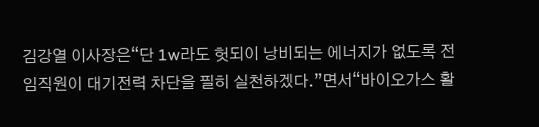김강열 이사장은“단 1w라도 헛되이 낭비되는 에너지가 없도록 전 임직원이 대기전력 차단을 필히 실천하겠다.”면서“바이오가스 활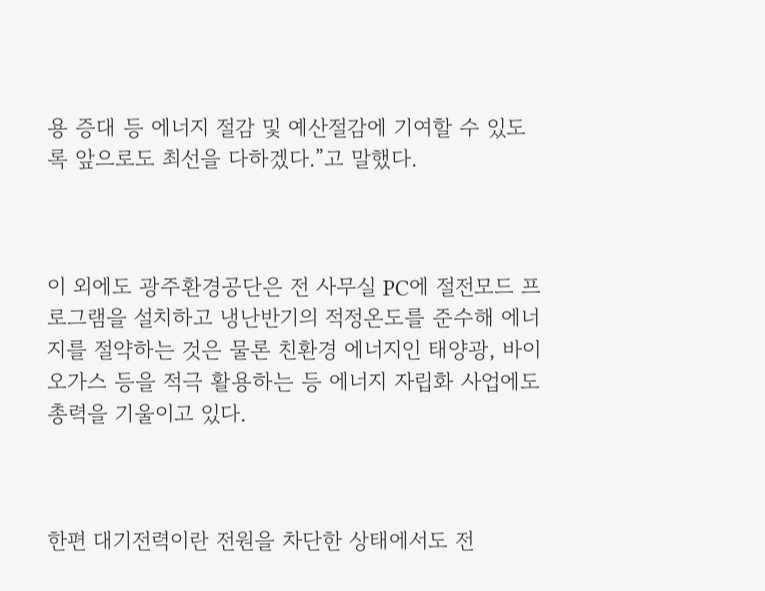용 증대 등 에너지 절감 및 예산절감에 기여할 수 있도록 앞으로도 최선을 다하겠다.”고 말했다.



이 외에도 광주환경공단은 전 사무실 PC에 절전모드 프로그램을 설치하고 냉난반기의 적정온도를 준수해 에너지를 절약하는 것은 물론 친환경 에너지인 태양광, 바이오가스 등을 적극 활용하는 등 에너지 자립화 사업에도 총력을 기울이고 있다.



한편 대기전력이란 전원을 차단한 상태에서도 전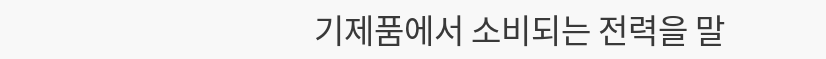기제품에서 소비되는 전력을 말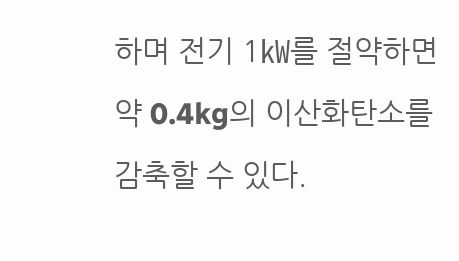하며 전기 1㎾를 절약하면 약 0.4kg의 이산화탄소를 감축할 수 있다.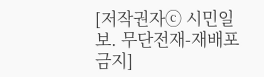[저작권자ⓒ 시민일보. 무단전재-재배포 금지]